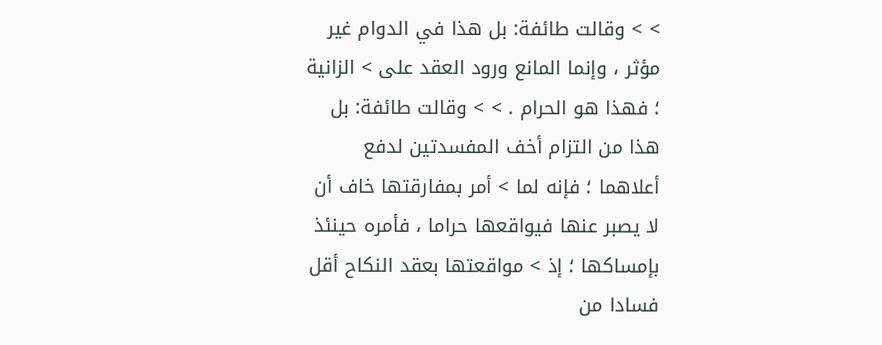> > وقالت طائفة: بل هذا في الدوام غير مؤثر ، وإنما المانع ورود العقد على > الزانية ؛ فهذا هو الحرام . > > وقالت طائفة: بل هذا من التزام أخف المفسدتين لدفع أعلاهما ؛ فإنه لما > أمر بمفارقتها خاف أن لا يصبر عنها فيواقعها حراما ، فأمره حينئذ بإمساكها ؛ إذ > مواقعتها بعقد النكاح أقل فسادا من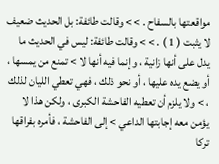مواقعتها بالسفاح . > > وقالت طائفة: بل الحديث ضعيف لا يثبت ( 1 ) . > > وقالت طائفة: ليس في الحديث ما يدل على أنها زانية ، وإنما فيه أنها لا > تمنع من يمسها ، أو يضع يده عليها ، أو نحو ذلك ، فهي تعطي الليان لذلك ، > ولا يلزم أن تعطيه الفاحشة الكبرى ، ولكن هذا لا يؤمن معه إجابتها الداعي > إلى الفاحشة ، فأمره بفراقها تركا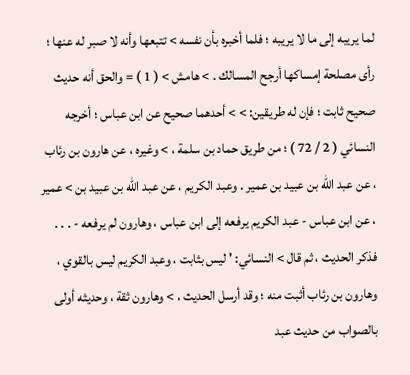لما يريبه إلى ما لا يريبه ؛ فلما أخبره بأن نفسه > تتبعها وأنه لا صبر له عنها ؛ رأى مصلحة إمساكها أرجح المسالك . > هامش > ( 1 ) = والحق أنه حديث صحيح ثابت ؛ فإن له طريقين: > > أحدهما صحيح عن ابن عباس ؛ أخرجه النسائي ( 2 / 72 ) ؛ من طريق حماد بن سلمة ، > وغيره ، عن هارون بن رئاب ، عن عبد الله بن عبيد بن عمير . وعبد الكريم ، عن عبد الله بن عبيد بن > عمير ، عن ابن عباس - عبد الكريم يرفعه إلى ابن عباس ، وهارون لم يرفعه - . . . فذكر الحديث ، ثم قال > النسائي: ' ليس بثابت ، وعبد الكريم ليس بالقوي ، وهارون بن رئاب أثبت منه ؛ وقد أرسل الحديث ، > وهارون ثقة ، وحديثه أولى بالصواب من حديث عبد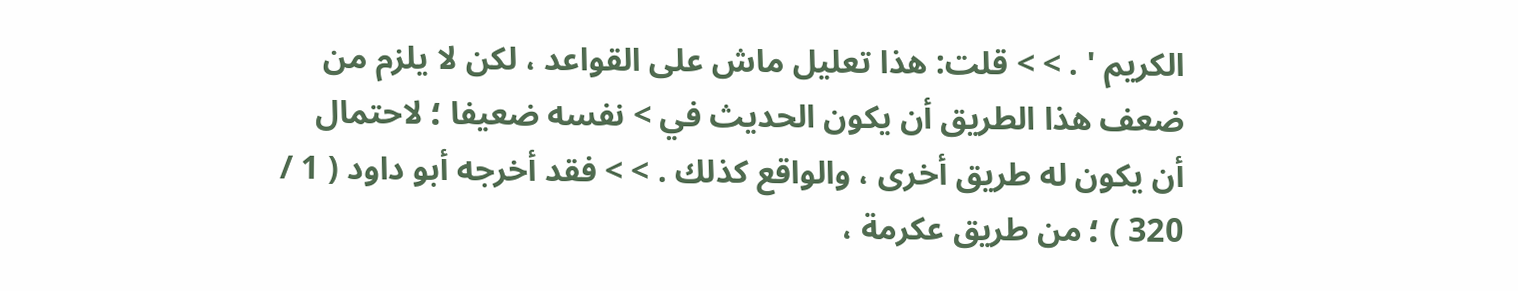الكريم ' . > > قلت: هذا تعليل ماش على القواعد ، لكن لا يلزم من ضعف هذا الطريق أن يكون الحديث في > نفسه ضعيفا ؛ لاحتمال أن يكون له طريق أخرى ، والواقع كذلك . > > فقد أخرجه أبو داود ( 1 / 320 ) ؛ من طريق عكرمة ،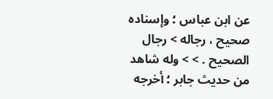عن ابن عباس ؛ وإسناده صحيح ، رجاله > رجال الصحيح . > > وله شاهد من حديث جابر ؛ أخرجه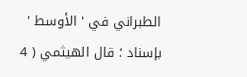الطبراني في ' الأوسط ' بإسناد ؛ قال الهيثمي ( 4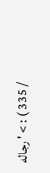/ 335 ) : > ' رجاله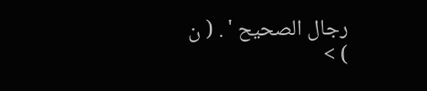رجال الصحيح ' . ( ن ) >